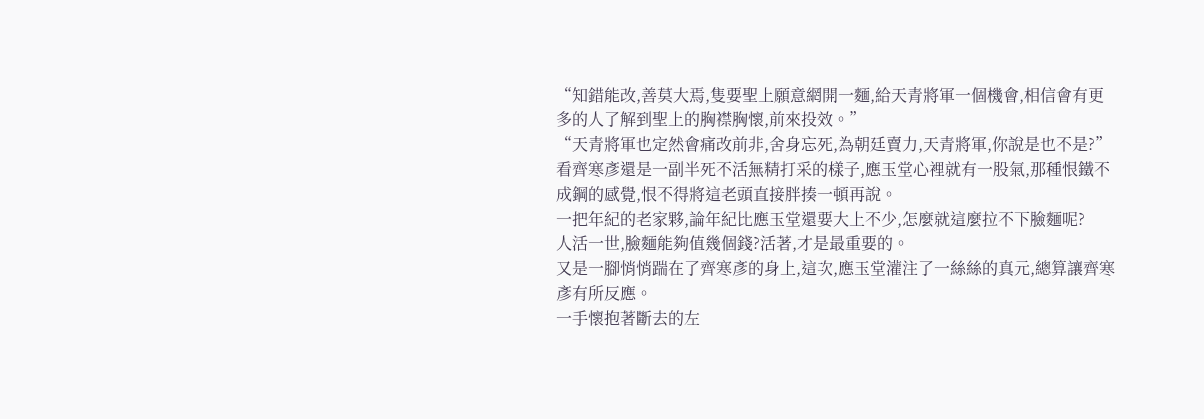“知錯能改,善莫大焉,隻要聖上願意網開一麵,給天青將軍一個機會,相信會有更多的人了解到聖上的胸襟胸懷,前來投效。”
“天青將軍也定然會痛改前非,舍身忘死,為朝廷賣力,天青將軍,你說是也不是?”
看齊寒彥還是一副半死不活無精打采的樣子,應玉堂心裡就有一股氣,那種恨鐵不成鋼的感覺,恨不得將這老頭直接胖揍一頓再說。
一把年紀的老家夥,論年紀比應玉堂還要大上不少,怎麼就這麼拉不下臉麵呢?
人活一世,臉麵能夠值幾個錢?活著,才是最重要的。
又是一腳悄悄踹在了齊寒彥的身上,這次,應玉堂灌注了一絲絲的真元,總算讓齊寒彥有所反應。
一手懷抱著斷去的左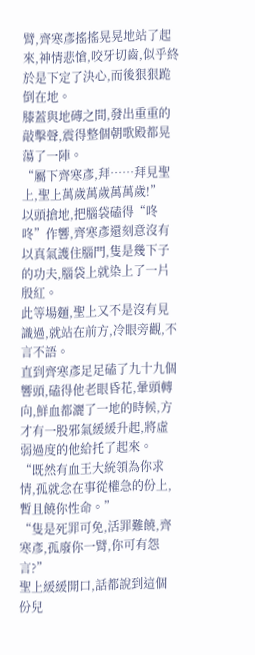臂,齊寒彥搖搖晃晃地站了起來,神情悲愴,咬牙切齒,似乎終於是下定了決心,而後狠狠跪倒在地。
膝蓋與地磚之間,發出重重的敲擊聲,震得整個朝歌殿都晃蕩了一陣。
“屬下齊寒彥,拜……拜見聖上,聖上萬歲萬歲萬萬歲!”
以頭搶地,把腦袋磕得“咚咚”作響,齊寒彥還刻意沒有以真氣護住腦門,隻是幾下子的功夫,腦袋上就染上了一片殷紅。
此等場麵,聖上又不是沒有見識過,就站在前方,冷眼旁觀,不言不語。
直到齊寒彥足足磕了九十九個響頭,磕得他老眼昏花,暈頭轉向,鮮血都灑了一地的時候,方才有一股邪氣緩緩升起,將虛弱過度的他給托了起來。
“既然有血王大統領為你求情,孤就念在事從權急的份上,暫且饒你性命。”
“隻是死罪可免,活罪難饒,齊寒彥,孤廢你一臂,你可有怨言?”
聖上緩緩開口,話都說到這個份兒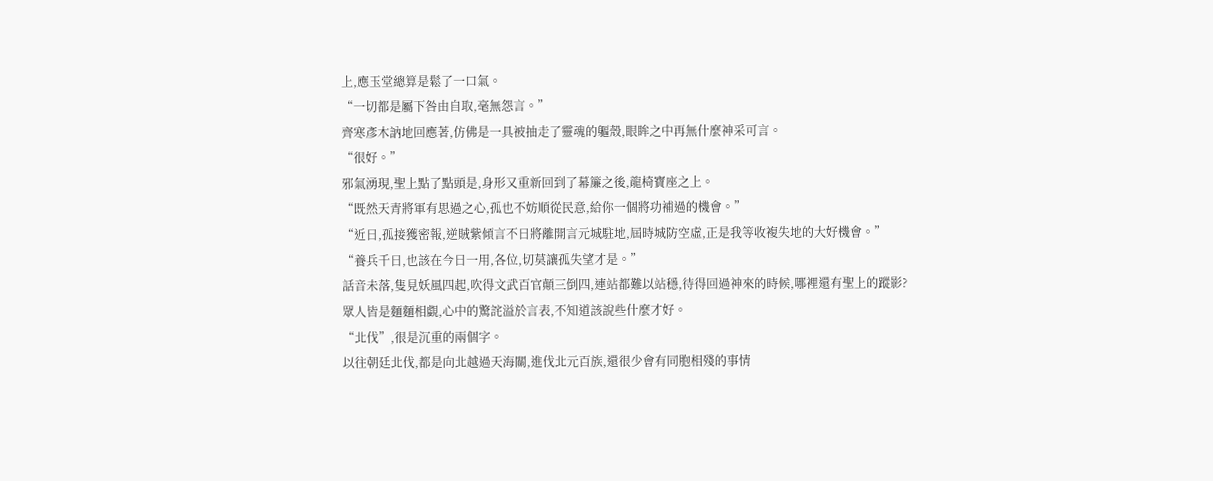上,應玉堂總算是鬆了一口氣。
“一切都是屬下咎由自取,毫無怨言。”
齊寒彥木訥地回應著,仿佛是一具被抽走了靈魂的軀殼,眼眸之中再無什麼神采可言。
“很好。”
邪氣湧現,聖上點了點頭是,身形又重新回到了幕簾之後,龍椅寶座之上。
“既然天青將軍有思過之心,孤也不妨順從民意,給你一個將功補過的機會。”
“近日,孤接獲密報,逆賊紫傾言不日將離開言元城駐地,屆時城防空虛,正是我等收複失地的大好機會。”
“養兵千日,也該在今日一用,各位,切莫讓孤失望才是。”
話音未落,隻見妖風四起,吹得文武百官顛三倒四,連站都難以站穩,待得回過神來的時候,哪裡還有聖上的蹤影?
眾人皆是麵麵相覷,心中的驚詫溢於言表,不知道該說些什麼才好。
“北伐”,很是沉重的兩個字。
以往朝廷北伐,都是向北越過天海關,進伐北元百族,還很少會有同胞相殘的事情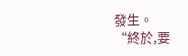發生。
“終於,要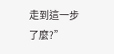走到這一步了麼?”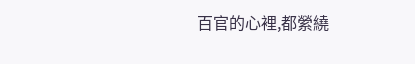百官的心裡,都縈繞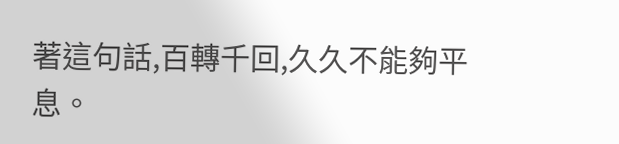著這句話,百轉千回,久久不能夠平息。